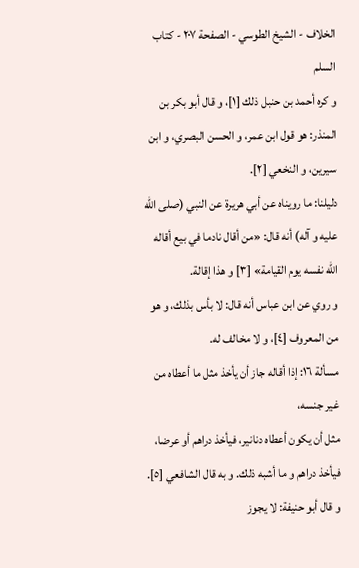الخلاف - الشيخ الطوسي - الصفحة ٢٠٧ - كتاب السلم
و كره أحمد بن حنبل ذلك [١]، و قال أبو بكر بن المنذر: هو قول ابن عمر، و الحسن البصري، و ابن سيرين، و النخعي [٢].
دليلنا: ما رويناه عن أبي هريرة عن النبي (صلى الله عليه و آله) أنه قال: «من أقال نادما في بيع أقاله اللّه نفسه يوم القيامة» [٣] و هذا إقالة.
و روي عن ابن عباس أنه قال: لا بأس بذلك، و هو من المعروف [٤]، و لا مخالف له.
مسألة ١٦: إذا أقاله جاز أن يأخذ مثل ما أعطاه من غير جنسه،
مثل أن يكون أعطاه دنانير، فيأخذ دراهم أو عرضا، فيأخذ دراهم و ما أشبه ذلك. و به قال الشافعي [٥].
و قال أبو حنيفة: لا يجوز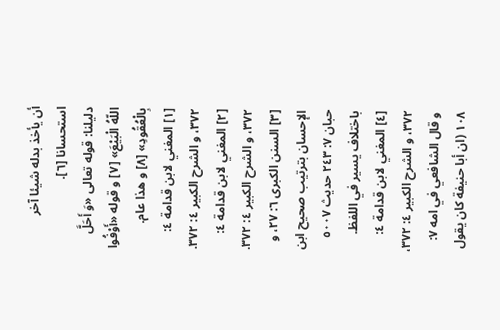أن يأخذ بدله شيئا آخر استحسانا [٦].
دليلنا: قوله تعالى «وَ أَحَلَّ اللّهُ الْبَيْعَ» [٧] و قوله «أَوْفُوا بِالْعُقُودِ» [٨] و هذا عام.
[١] المغني لابن قدامة ٤: ٣٧٢، و الشرح الكبير ٤: ٣٧٢.
[٢] المغني لابن قدامة ٤: ٣٧٢، و الشرح الكبير ٤: ٣٧٢.
[٣] السنن الكبرى ٦: ٢٧، و الإحسان بترتيب صحيح ابن حبان ٧: ٢٤٣ حديث ٥٠٠٧ باختلاف يسير في اللفظ.
[٤] المغني لابن قدامة ٤: ٣٧٢، و الشرح الكبير ٤: ٣٧٢، و قال الشافعي في امه ٧: ١٠٨ (ان أبا حنيفة كان يقول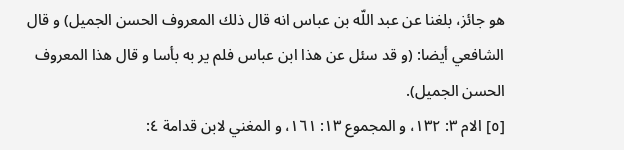هو جائز، بلغنا عن عبد اللّه بن عباس انه قال ذلك المعروف الحسن الجميل) و قال الشافعي أيضا: (و قد سئل عن هذا ابن عباس فلم ير به بأسا و قال هذا المعروف الحسن الجميل).
[٥] الام ٣: ١٣٢، و المجموع ١٣: ١٦١، و المغني لابن قدامة ٤: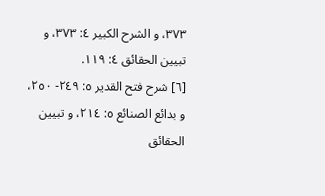٣٧٣، و الشرح الكبير ٤: ٣٧٣، و تبيين الحقائق ٤: ١١٩.
[٦] شرح فتح القدير ٥: ٢٤٩- ٢٥٠، و بدائع الصنائع ٥: ٢١٤، و تبيين الحقائق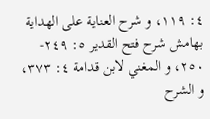٤: ١١٩، و شرح العناية على الهداية بهامش شرح فتح القدير ٥: ٢٤٩- ٢٥٠، و المغني لابن قدامة ٤: ٣٧٣، و الشرح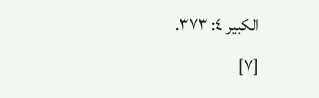الكبير ٤: ٣٧٣.
[٧]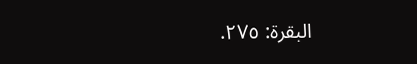البقرة: ٢٧٥.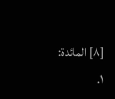[٨] المائدة: ١.